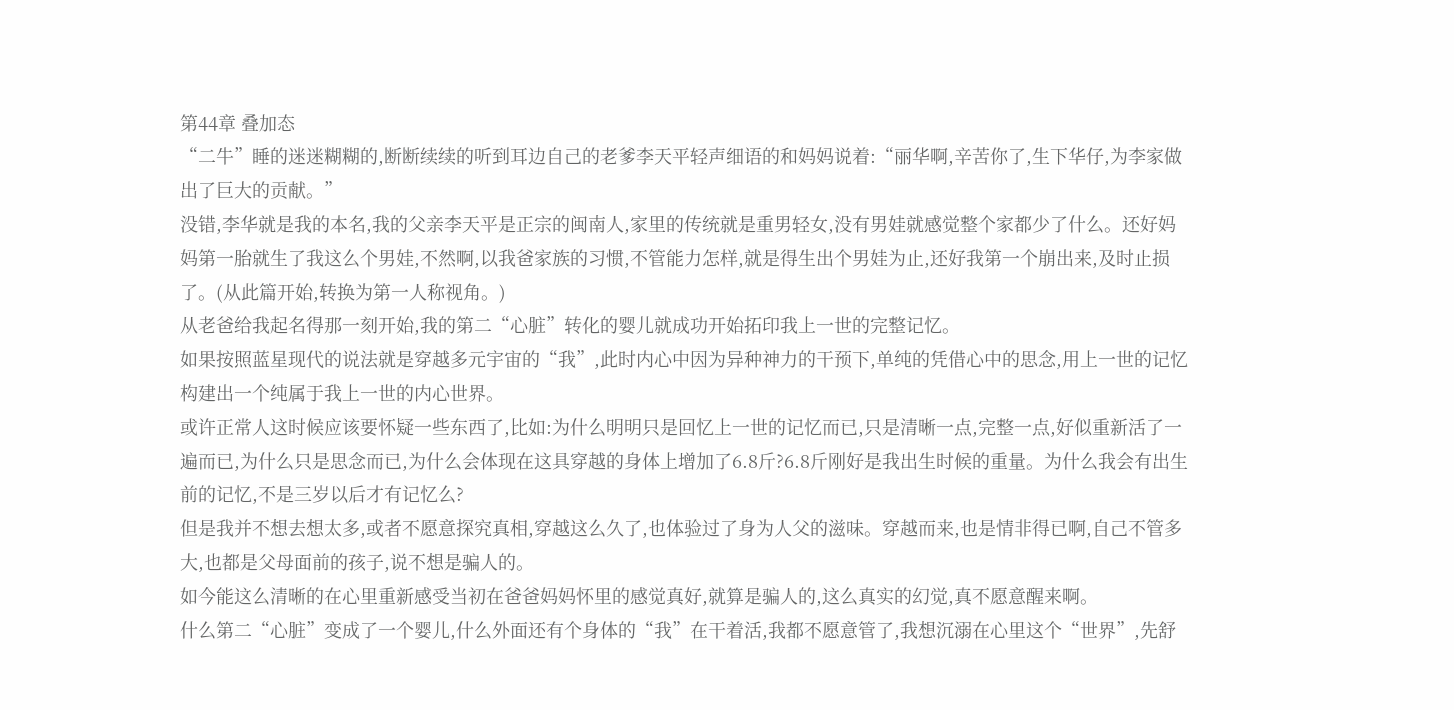第44章 叠加态
“二牛”睡的迷迷糊糊的,断断续续的听到耳边自己的老爹李天平轻声细语的和妈妈说着:“丽华啊,辛苦你了,生下华仔,为李家做出了巨大的贡献。”
没错,李华就是我的本名,我的父亲李天平是正宗的闽南人,家里的传统就是重男轻女,没有男娃就感觉整个家都少了什么。还好妈妈第一胎就生了我这么个男娃,不然啊,以我爸家族的习惯,不管能力怎样,就是得生出个男娃为止,还好我第一个崩出来,及时止损了。(从此篇开始,转换为第一人称视角。)
从老爸给我起名得那一刻开始,我的第二“心脏”转化的婴儿就成功开始拓印我上一世的完整记忆。
如果按照蓝星现代的说法就是穿越多元宇宙的“我”,此时内心中因为异种神力的干预下,单纯的凭借心中的思念,用上一世的记忆构建出一个纯属于我上一世的内心世界。
或许正常人这时候应该要怀疑一些东西了,比如:为什么明明只是回忆上一世的记忆而已,只是清晰一点,完整一点,好似重新活了一遍而已,为什么只是思念而已,为什么会体现在这具穿越的身体上增加了6.8斤?6.8斤刚好是我出生时候的重量。为什么我会有出生前的记忆,不是三岁以后才有记忆么?
但是我并不想去想太多,或者不愿意探究真相,穿越这么久了,也体验过了身为人父的滋味。穿越而来,也是情非得已啊,自己不管多大,也都是父母面前的孩子,说不想是骗人的。
如今能这么清晰的在心里重新感受当初在爸爸妈妈怀里的感觉真好,就算是骗人的,这么真实的幻觉,真不愿意醒来啊。
什么第二“心脏”变成了一个婴儿,什么外面还有个身体的“我”在干着活,我都不愿意管了,我想沉溺在心里这个“世界”,先舒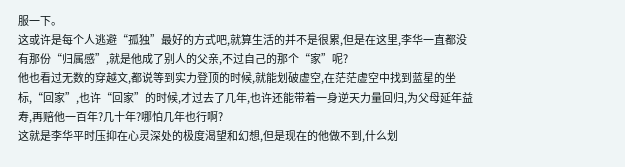服一下。
这或许是每个人逃避“孤独”最好的方式吧,就算生活的并不是很累,但是在这里,李华一直都没有那份“归属感”,就是他成了别人的父亲,不过自己的那个“家”呢?
他也看过无数的穿越文,都说等到实力登顶的时候,就能划破虚空,在茫茫虚空中找到蓝星的坐标,“回家”,也许“回家”的时候,才过去了几年,也许还能带着一身逆天力量回归,为父母延年益寿,再赔他一百年?几十年?哪怕几年也行啊?
这就是李华平时压抑在心灵深处的极度渴望和幻想,但是现在的他做不到,什么划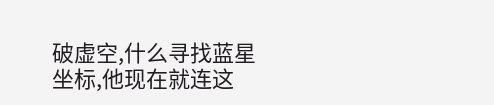破虚空,什么寻找蓝星坐标,他现在就连这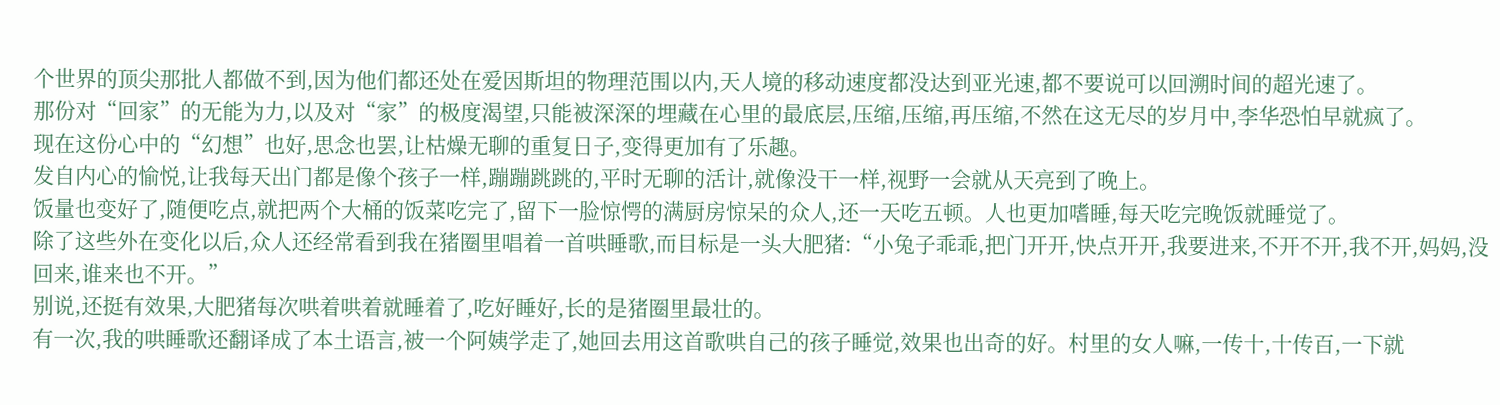个世界的顶尖那批人都做不到,因为他们都还处在爱因斯坦的物理范围以内,天人境的移动速度都没达到亚光速,都不要说可以回溯时间的超光速了。
那份对“回家”的无能为力,以及对“家”的极度渴望,只能被深深的埋藏在心里的最底层,压缩,压缩,再压缩,不然在这无尽的岁月中,李华恐怕早就疯了。
现在这份心中的“幻想”也好,思念也罢,让枯燥无聊的重复日子,变得更加有了乐趣。
发自内心的愉悦,让我每天出门都是像个孩子一样,蹦蹦跳跳的,平时无聊的活计,就像没干一样,视野一会就从天亮到了晚上。
饭量也变好了,随便吃点,就把两个大桶的饭菜吃完了,留下一脸惊愕的满厨房惊呆的众人,还一天吃五顿。人也更加嗜睡,每天吃完晚饭就睡觉了。
除了这些外在变化以后,众人还经常看到我在猪圈里唱着一首哄睡歌,而目标是一头大肥猪:“小兔子乖乖,把门开开,快点开开,我要进来,不开不开,我不开,妈妈,没回来,谁来也不开。”
别说,还挺有效果,大肥猪每次哄着哄着就睡着了,吃好睡好,长的是猪圈里最壮的。
有一次,我的哄睡歌还翻译成了本土语言,被一个阿姨学走了,她回去用这首歌哄自己的孩子睡觉,效果也出奇的好。村里的女人嘛,一传十,十传百,一下就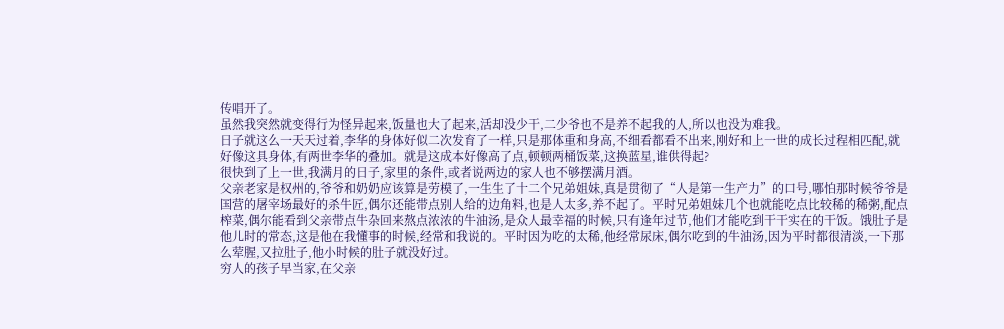传唱开了。
虽然我突然就变得行为怪异起来,饭量也大了起来,活却没少干,二少爷也不是养不起我的人,所以也没为难我。
日子就这么一天天过着,李华的身体好似二次发育了一样,只是那体重和身高,不细看都看不出来,刚好和上一世的成长过程相匹配,就好像这具身体,有两世李华的叠加。就是这成本好像高了点,顿顿两桶饭菜,这换蓝星,谁供得起?
很快到了上一世,我满月的日子,家里的条件,或者说两边的家人也不够摆满月酒。
父亲老家是权州的,爷爷和奶奶应该算是劳模了,一生生了十二个兄弟姐妹,真是贯彻了“人是第一生产力”的口号,哪怕那时候爷爷是国营的屠宰场最好的杀牛匠,偶尔还能带点别人给的边角料,也是人太多,养不起了。平时兄弟姐妹几个也就能吃点比较稀的稀粥,配点榨菜,偶尔能看到父亲带点牛杂回来熬点浓浓的牛油汤,是众人最幸福的时候,只有逢年过节,他们才能吃到干干实在的干饭。饿肚子是他儿时的常态,这是他在我懂事的时候,经常和我说的。平时因为吃的太稀,他经常尿床,偶尔吃到的牛油汤,因为平时都很清淡,一下那么荤腥,又拉肚子,他小时候的肚子就没好过。
穷人的孩子早当家,在父亲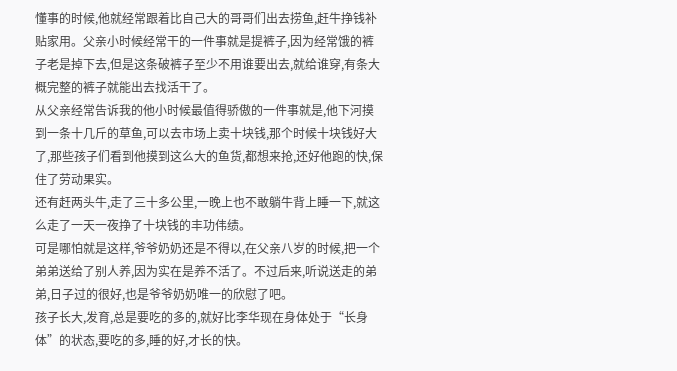懂事的时候,他就经常跟着比自己大的哥哥们出去捞鱼,赶牛挣钱补贴家用。父亲小时候经常干的一件事就是提裤子,因为经常饿的裤子老是掉下去,但是这条破裤子至少不用谁要出去,就给谁穿,有条大概完整的裤子就能出去找活干了。
从父亲经常告诉我的他小时候最值得骄傲的一件事就是,他下河摸到一条十几斤的草鱼,可以去市场上卖十块钱,那个时候十块钱好大了,那些孩子们看到他摸到这么大的鱼货,都想来抢,还好他跑的快,保住了劳动果实。
还有赶两头牛,走了三十多公里,一晚上也不敢躺牛背上睡一下,就这么走了一天一夜挣了十块钱的丰功伟绩。
可是哪怕就是这样,爷爷奶奶还是不得以,在父亲八岁的时候,把一个弟弟送给了别人养,因为实在是养不活了。不过后来,听说送走的弟弟,日子过的很好,也是爷爷奶奶唯一的欣慰了吧。
孩子长大,发育,总是要吃的多的,就好比李华现在身体处于“长身体”的状态,要吃的多,睡的好,才长的快。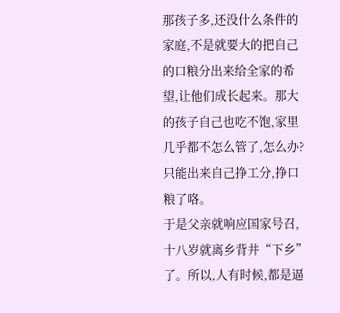那孩子多,还没什么条件的家庭,不是就要大的把自己的口粮分出来给全家的希望,让他们成长起来。那大的孩子自己也吃不饱,家里几乎都不怎么管了,怎么办?只能出来自己挣工分,挣口粮了咯。
于是父亲就响应国家号召,十八岁就离乡背井“下乡”了。所以,人有时候,都是逼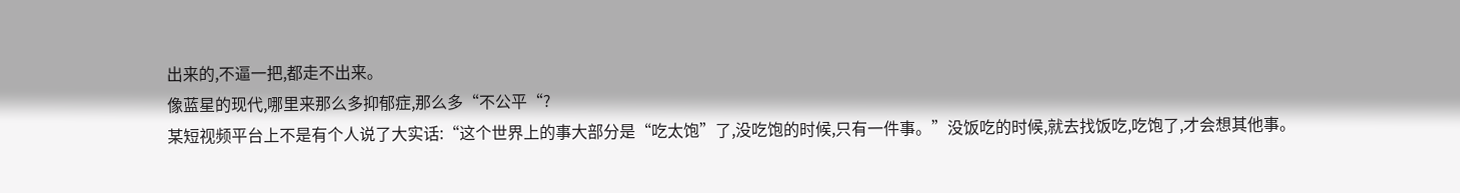出来的,不逼一把,都走不出来。
像蓝星的现代,哪里来那么多抑郁症,那么多“不公平“?
某短视频平台上不是有个人说了大实话:“这个世界上的事大部分是“吃太饱”了,没吃饱的时候,只有一件事。”没饭吃的时候,就去找饭吃,吃饱了,才会想其他事。